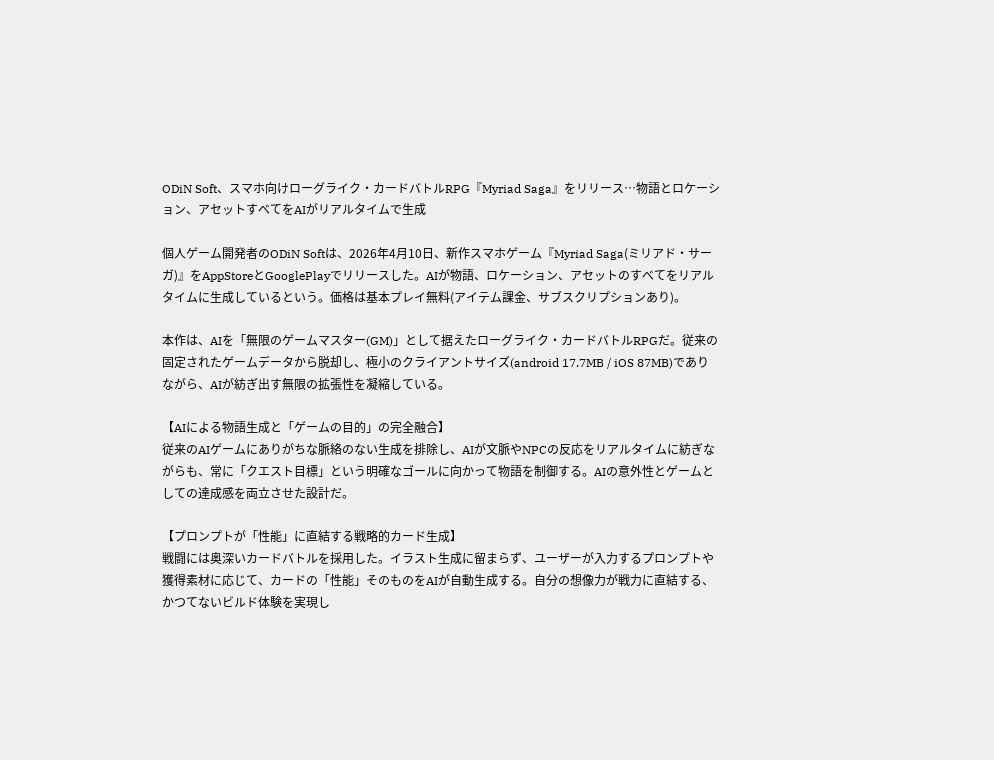ODiN Soft、スマホ向けローグライク・カードバトルRPG『Myriad Saga』をリリース…物語とロケーション、アセットすべてをAIがリアルタイムで生成

個人ゲーム開発者のODiN Softは、2026年4月10日、新作スマホゲーム『Myriad Saga(ミリアド・サーガ)』をAppStoreとGooglePlayでリリースした。AIが物語、ロケーション、アセットのすべてをリアルタイムに生成しているという。価格は基本プレイ無料(アイテム課金、サブスクリプションあり)。

本作は、AIを「無限のゲームマスター(GM)」として据えたローグライク・カードバトルRPGだ。従来の固定されたゲームデータから脱却し、極小のクライアントサイズ(android 17.7MB / iOS 87MB)でありながら、AIが紡ぎ出す無限の拡張性を凝縮している。

【AIによる物語生成と「ゲームの目的」の完全融合】
従来のAIゲームにありがちな脈絡のない生成を排除し、AIが文脈やNPCの反応をリアルタイムに紡ぎながらも、常に「クエスト目標」という明確なゴールに向かって物語を制御する。AIの意外性とゲームとしての達成感を両立させた設計だ。

【プロンプトが「性能」に直結する戦略的カード生成】
戦闘には奥深いカードバトルを採用した。イラスト生成に留まらず、ユーザーが入力するプロンプトや獲得素材に応じて、カードの「性能」そのものをAIが自動生成する。自分の想像力が戦力に直結する、かつてないビルド体験を実現し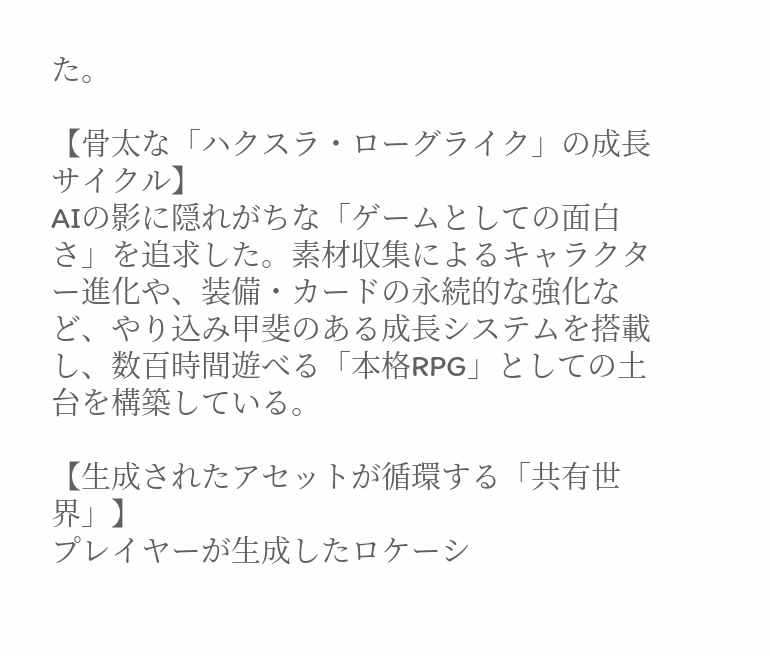た。

【骨太な「ハクスラ・ローグライク」の成長サイクル】
AIの影に隠れがちな「ゲームとしての面白さ」を追求した。素材収集によるキャラクター進化や、装備・カードの永続的な強化など、やり込み甲斐のある成長システムを搭載し、数百時間遊べる「本格RPG」としての土台を構築している。

【生成されたアセットが循環する「共有世界」】
プレイヤーが生成したロケーシ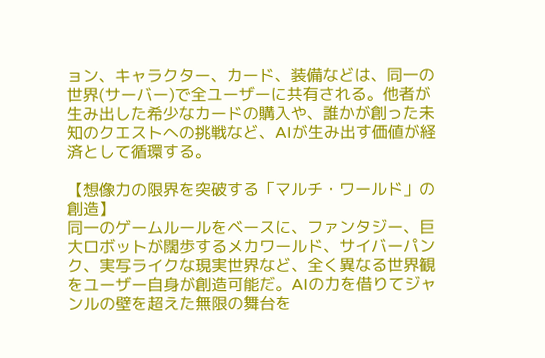ョン、キャラクター、カード、装備などは、同一の世界(サーバー)で全ユーザーに共有される。他者が生み出した希少なカードの購入や、誰かが創った未知のクエストへの挑戦など、AIが生み出す価値が経済として循環する。

【想像力の限界を突破する「マルチ・ワールド」の創造】
同一のゲームルールをベースに、ファンタジー、巨大ロボットが闊歩するメカワールド、サイバーパンク、実写ライクな現実世界など、全く異なる世界観をユーザー自身が創造可能だ。AIの力を借りてジャンルの壁を超えた無限の舞台を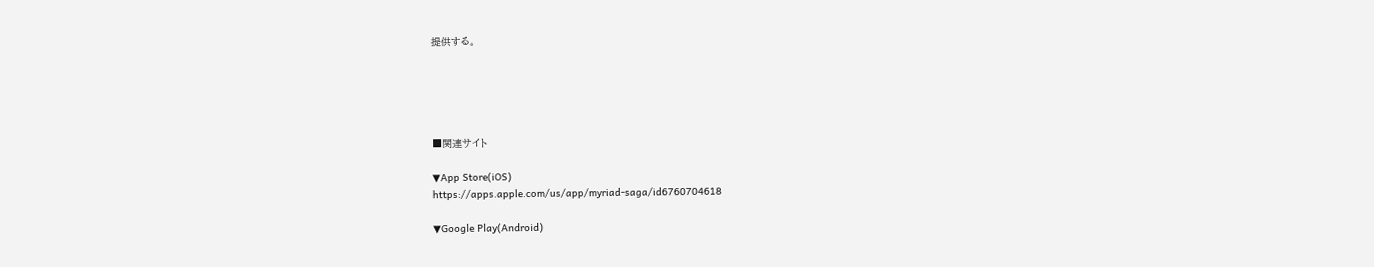提供する。





■関連サイト

▼App Store(iOS)
https://apps.apple.com/us/app/myriad-saga/id6760704618

▼Google Play(Android)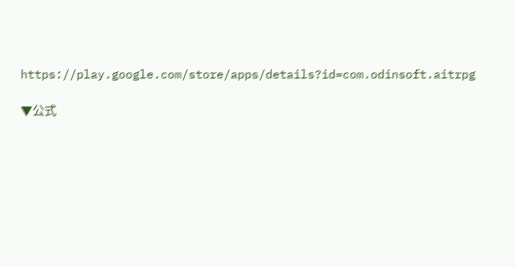https://play.google.com/store/apps/details?id=com.odinsoft.aitrpg

▼公式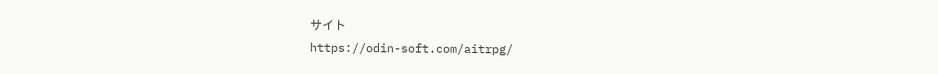サイト
https://odin-soft.com/aitrpg/